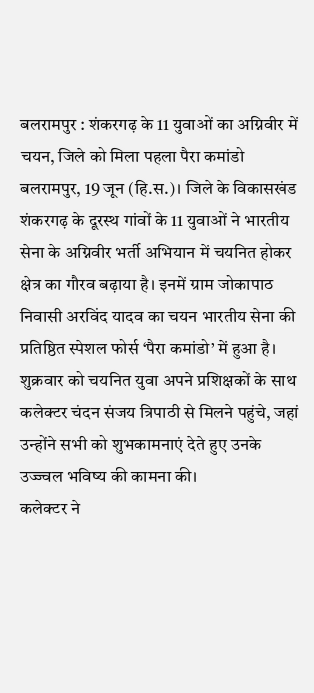बलरामपुर : शंकरगढ़ के 11 युवाओं का अग्निवीर में चयन, जिले को मिला पहला पैरा कमांडो
बलरामपुर, 19 जून (हि.स.)। जिले के विकासखंड शंकरगढ़ के दूरस्थ गांवों के 11 युवाओं ने भारतीय सेना के अग्निवीर भर्ती अभियान में चयनित होकर क्षेत्र का गौरव बढ़ाया है। इनमें ग्राम जोकापाठ निवासी अरविंद यादव का चयन भारतीय सेना की प्रतिष्ठित स्पेशल फोर्स ‘पैरा कमांडो’ में हुआ है। शुक्रवार को चयनित युवा अपने प्रशिक्षकों के साथ कलेक्टर चंदन संजय त्रिपाठी से मिलने पहुंचे, जहां उन्होंने सभी को शुभकामनाएं देते हुए उनके उज्ज्वल भविष्य की कामना की।
कलेक्टर ने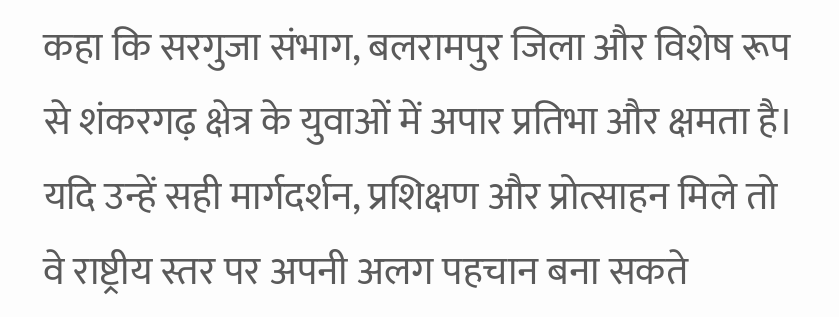कहा कि सरगुजा संभाग, बलरामपुर जिला और विशेष रूप से शंकरगढ़ क्षेत्र के युवाओं में अपार प्रतिभा और क्षमता है। यदि उन्हें सही मार्गदर्शन, प्रशिक्षण और प्रोत्साहन मिले तो वे राष्ट्रीय स्तर पर अपनी अलग पहचान बना सकते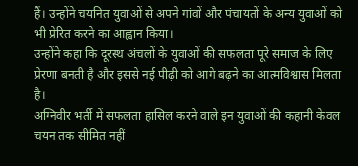हैं। उन्होंने चयनित युवाओं से अपने गांवों और पंचायतों के अन्य युवाओं को भी प्रेरित करने का आह्वान किया।
उन्होंने कहा कि दूरस्थ अंचलों के युवाओं की सफलता पूरे समाज के लिए प्रेरणा बनती है और इससे नई पीढ़ी को आगे बढ़ने का आत्मविश्वास मिलता है।
अग्निवीर भर्ती में सफलता हासिल करने वाले इन युवाओं की कहानी केवल चयन तक सीमित नहीं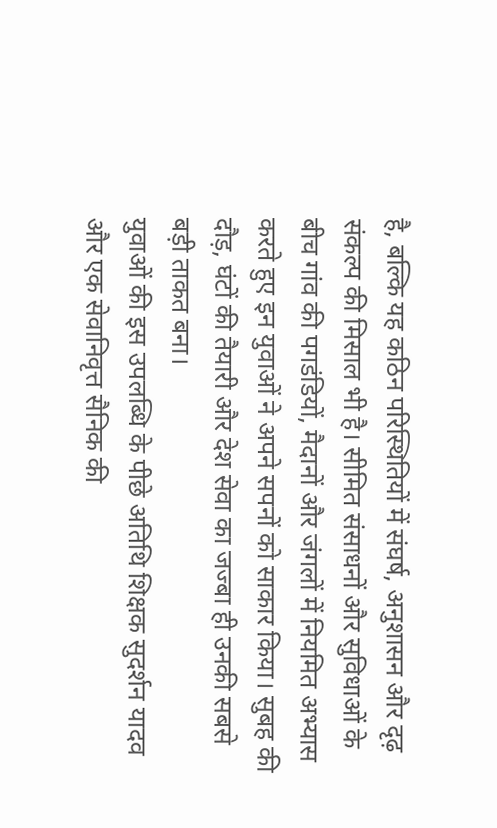है, बल्कि यह कठिन परिस्थितियों में संघर्ष, अनुशासन और दृढ़ संकल्प की मिसाल भी है। सीमित संसाधनों और सुविधाओं के बीच गांव की पगडंडियों, मैदानों और जंगलों में नियमित अभ्यास करते हुए इन युवाओं ने अपने सपनों को साकार किया। सुबह की दौड़, घंटों की तैयारी और देश सेवा का जज्बा ही उनकी सबसे बड़ी ताकत बना।
युवाओं की इस उपलब्धि के पीछे अतिथि शिक्षक सुदर्शन यादव और एक सेवानिवृत्त सैनिक की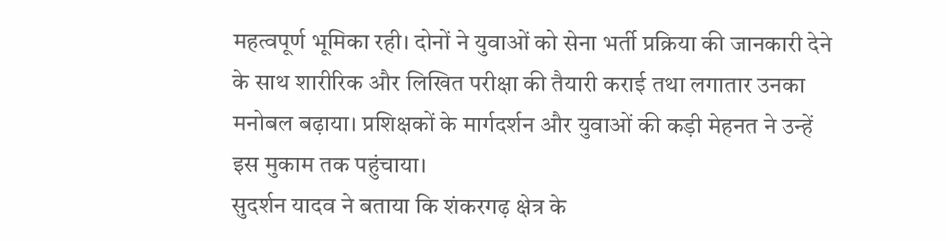महत्वपूर्ण भूमिका रही। दोनों ने युवाओं को सेना भर्ती प्रक्रिया की जानकारी देने के साथ शारीरिक और लिखित परीक्षा की तैयारी कराई तथा लगातार उनका मनोबल बढ़ाया। प्रशिक्षकों के मार्गदर्शन और युवाओं की कड़ी मेहनत ने उन्हें इस मुकाम तक पहुंचाया।
सुदर्शन यादव ने बताया कि शंकरगढ़ क्षेत्र के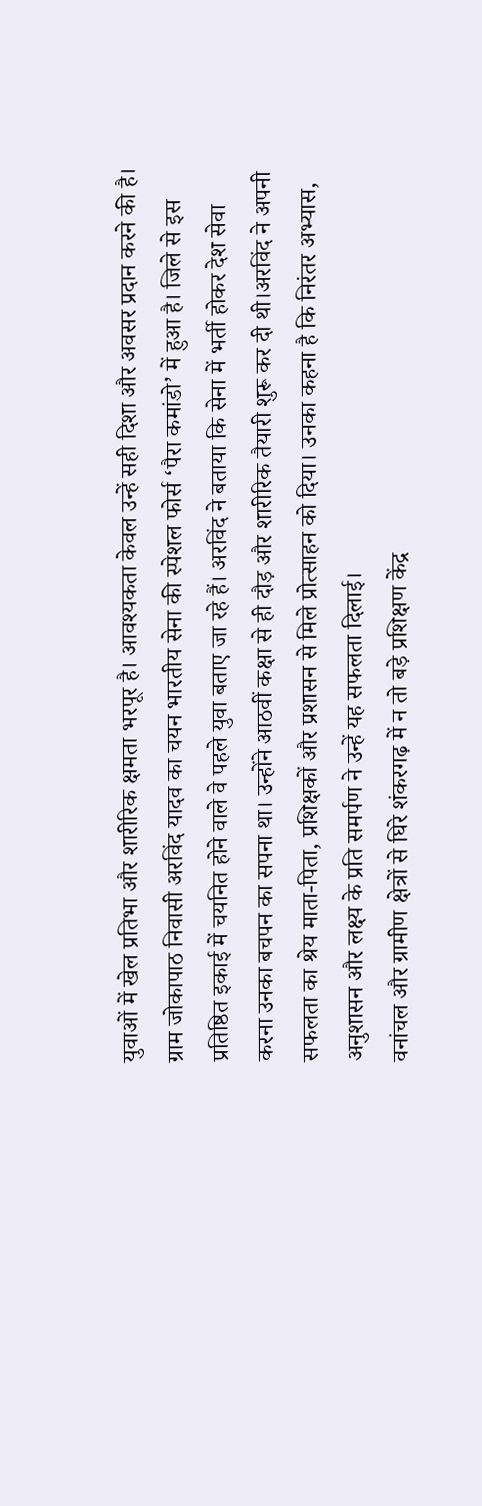युवाओं में खेल प्रतिभा और शारीरिक क्षमता भरपूर है। आवश्यकता केवल उन्हें सही दिशा और अवसर प्रदान करने की है।
ग्राम जोकापाठ निवासी अरविंद यादव का चयन भारतीय सेना की स्पेशल फोर्स ‘पैरा कमांडो’ में हुआ है। जिले से इस प्रतिष्ठित इकाई में चयनित होने वाले वे पहले युवा बताए जा रहे हैं। अरविंद ने बताया कि सेना में भर्ती होकर देश सेवा करना उनका बचपन का सपना था। उन्होंने आठवीं कक्षा से ही दौड़ और शारीरिक तैयारी शुरू कर दी थी।अरविंद ने अपनी सफलता का श्रेय माता-पिता, प्रशिक्षकों और प्रशासन से मिले प्रोत्साहन को दिया। उनका कहना है कि निरंतर अभ्यास, अनुशासन और लक्ष्य के प्रति समर्पण ने उन्हें यह सफलता दिलाई।
वनांचल और ग्रामीण क्षेत्रों से घिरे शंकरगढ़ में न तो बड़े प्रशिक्षण केंद्र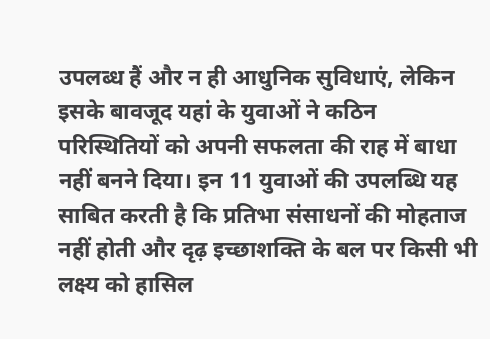उपलब्ध हैं और न ही आधुनिक सुविधाएं, लेकिन इसके बावजूद यहां के युवाओं ने कठिन परिस्थितियों को अपनी सफलता की राह में बाधा नहीं बनने दिया। इन 11 युवाओं की उपलब्धि यह साबित करती है कि प्रतिभा संसाधनों की मोहताज नहीं होती और दृढ़ इच्छाशक्ति के बल पर किसी भी लक्ष्य को हासिल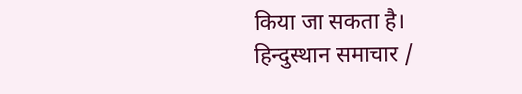किया जा सकता है।
हिन्दुस्थान समाचार /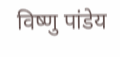विष्णु पांडेय